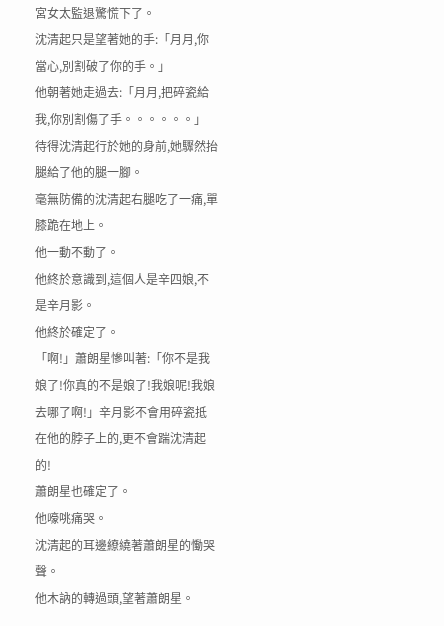宮女太監退驚慌下了。
沈清起只是望著她的手:「月月,你當心,別割破了你的手。」
他朝著她走過去:「月月,把碎瓷給我,你別割傷了手。。。。。。」
待得沈清起行於她的身前,她驟然抬腿給了他的腿一腳。
毫無防備的沈清起右腿吃了一痛,單膝跪在地上。
他一動不動了。
他終於意識到,這個人是辛四娘,不是辛月影。
他終於確定了。
「啊!」蕭朗星慘叫著:「你不是我娘了!你真的不是娘了!我娘呢!我娘去哪了啊!」辛月影不會用碎瓷抵在他的脖子上的,更不會踹沈清起的!
蕭朗星也確定了。
他嚎咷痛哭。
沈清起的耳邊繚繞著蕭朗星的慟哭聲。
他木訥的轉過頭,望著蕭朗星。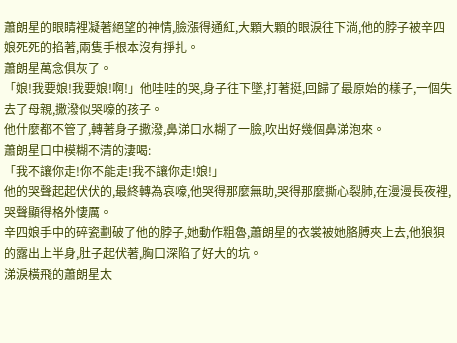蕭朗星的眼睛裡凝著絕望的神情,臉漲得通紅,大顆大顆的眼淚往下淌,他的脖子被辛四娘死死的掐著,兩隻手根本沒有掙扎。
蕭朗星萬念俱灰了。
「娘!我要娘!我要娘!啊!」他哇哇的哭,身子往下墜,打著挺,回歸了最原始的樣子,一個失去了母親,撒潑似哭嚎的孩子。
他什麼都不管了,轉著身子撒潑,鼻涕口水糊了一臉,吹出好幾個鼻涕泡來。
蕭朗星口中模糊不清的淒喝:
「我不讓你走!你不能走!我不讓你走!娘!」
他的哭聲起起伏伏的,最終轉為哀嚎,他哭得那麼無助,哭得那麼撕心裂肺,在漫漫長夜裡,哭聲顯得格外悽厲。
辛四娘手中的碎瓷劃破了他的脖子,她動作粗魯,蕭朗星的衣裳被她胳膊夾上去,他狼狽的露出上半身,肚子起伏著,胸口深陷了好大的坑。
涕淚橫飛的蕭朗星太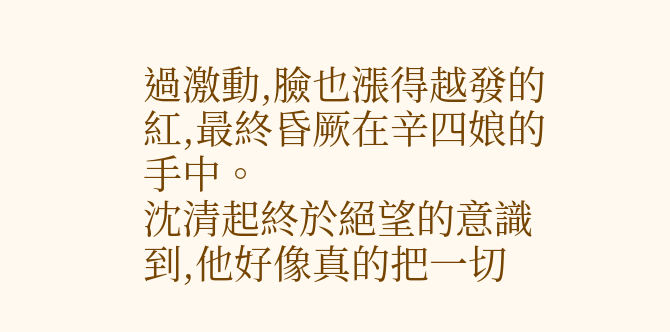過激動,臉也漲得越發的紅,最終昏厥在辛四娘的手中。
沈清起終於絕望的意識到,他好像真的把一切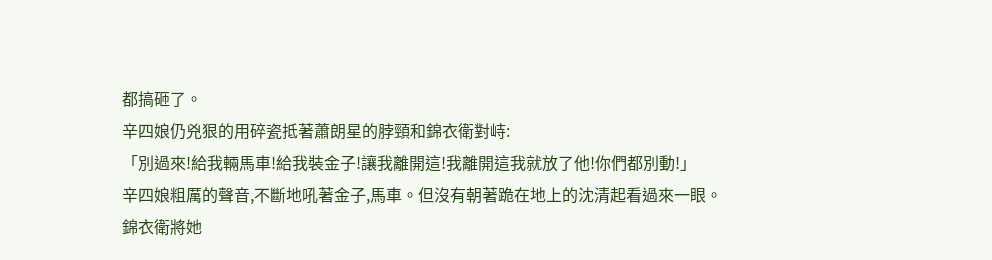都搞砸了。
辛四娘仍兇狠的用碎瓷抵著蕭朗星的脖頸和錦衣衛對峙:
「別過來!給我輛馬車!給我裝金子!讓我離開這!我離開這我就放了他!你們都別動!」
辛四娘粗厲的聲音,不斷地吼著金子,馬車。但沒有朝著跪在地上的沈清起看過來一眼。
錦衣衛將她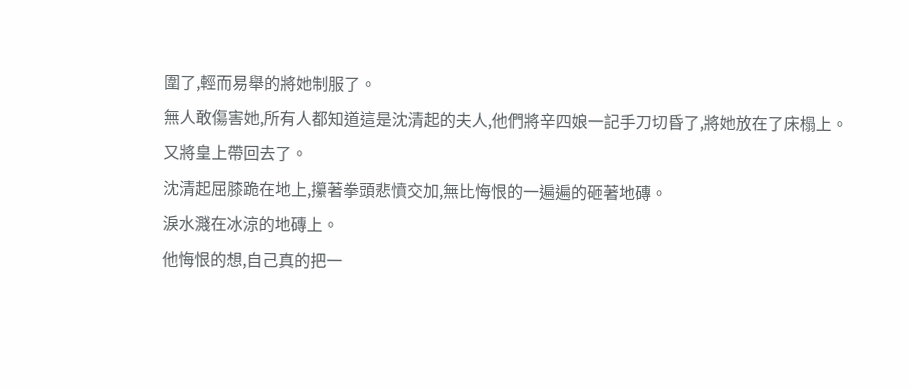圍了,輕而易舉的將她制服了。
無人敢傷害她,所有人都知道這是沈清起的夫人,他們將辛四娘一記手刀切昏了,將她放在了床榻上。
又將皇上帶回去了。
沈清起屈膝跪在地上,攥著拳頭悲憤交加,無比悔恨的一遍遍的砸著地磚。
淚水濺在冰涼的地磚上。
他悔恨的想,自己真的把一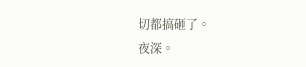切都搞砸了。
夜深。